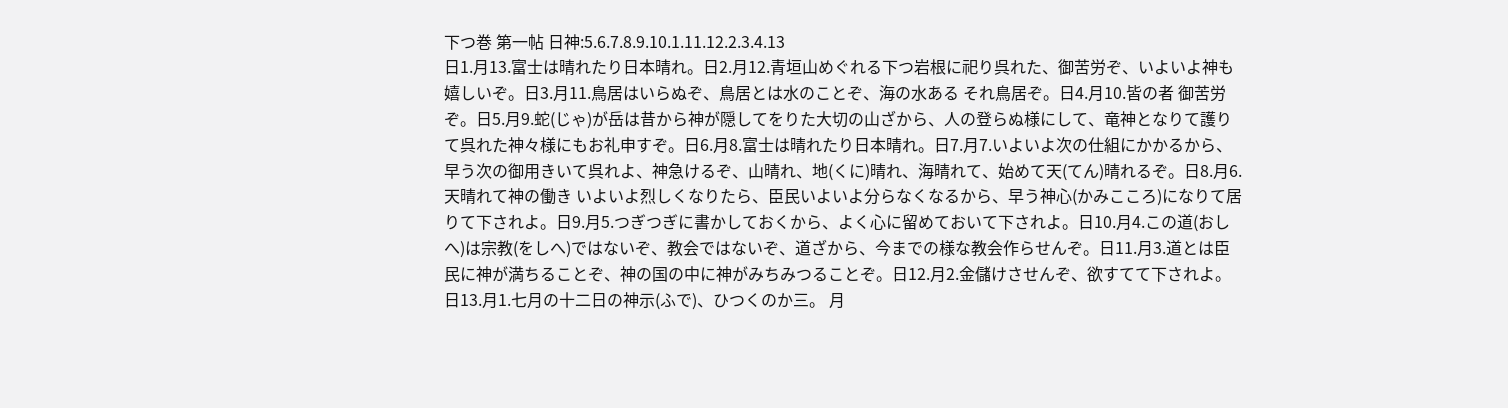下つ巻 第一帖 日神:5.6.7.8.9.10.1.11.12.2.3.4.13
日1.月13.富士は晴れたり日本晴れ。日2.月12.青垣山めぐれる下つ岩根に祀り呉れた、御苦労ぞ、いよいよ神も嬉しいぞ。日3.月11.鳥居はいらぬぞ、鳥居とは水のことぞ、海の水ある それ鳥居ぞ。日4.月10.皆の者 御苦労ぞ。日5.月9.蛇(じゃ)が岳は昔から神が隠してをりた大切の山ざから、人の登らぬ様にして、竜神となりて護りて呉れた神々様にもお礼申すぞ。日6.月8.富士は晴れたり日本晴れ。日7.月7.いよいよ次の仕組にかかるから、早う次の御用きいて呉れよ、神急けるぞ、山晴れ、地(くに)晴れ、海晴れて、始めて天(てん)晴れるぞ。日8.月6.天晴れて神の働き いよいよ烈しくなりたら、臣民いよいよ分らなくなるから、早う神心(かみこころ)になりて居りて下されよ。日9.月5.つぎつぎに書かしておくから、よく心に留めておいて下されよ。日10.月4.この道(おしへ)は宗教(をしへ)ではないぞ、教会ではないぞ、道ざから、今までの様な教会作らせんぞ。日11.月3.道とは臣民に神が満ちることぞ、神の国の中に神がみちみつることぞ。日12.月2.金儲けさせんぞ、欲すてて下されよ。日13.月1.七月の十二日の神示(ふで)、ひつくのか三。 月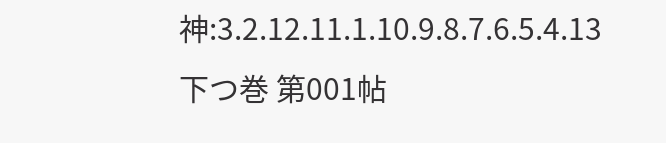神:3.2.12.11.1.10.9.8.7.6.5.4.13
下つ巻 第001帖